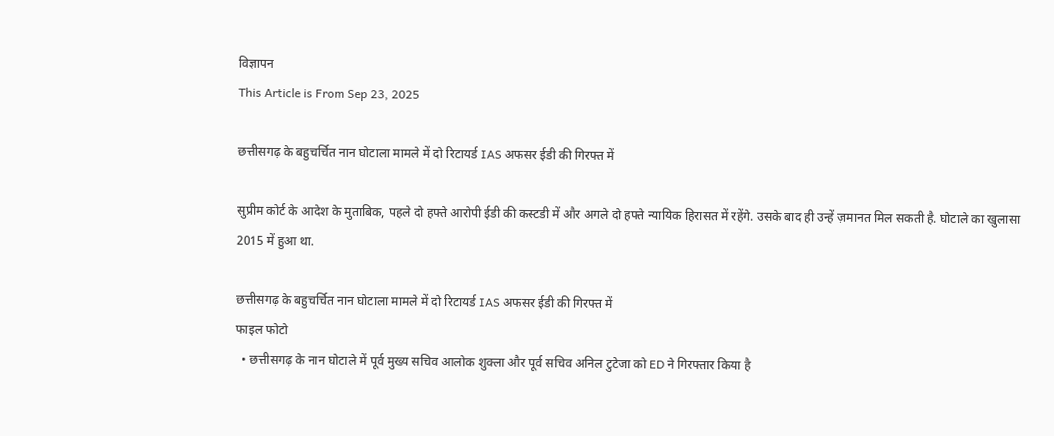विज्ञापन
This Article is From Sep 23, 2025

छत्तीसगढ़ के बहुचर्चित नान घोटाला मामले में दो रिटायर्ड IAS अफसर ईडी की गिरफ्त में

सुप्रीम कोर्ट के आदेश के मुताबिक, पहले दो हफ्ते आरोपी ईडी की कस्टडी में और अगले दो हफ्ते न्यायिक हिरासत में रहेंगे. उसके बाद ही उन्हें ज़मानत मिल सकती है. घोटाले का खुलासा 2015 में हुआ था.

छत्तीसगढ़ के बहुचर्चित नान घोटाला मामले में दो रिटायर्ड IAS अफसर ईडी की गिरफ्त में
फाइल फोटो
  • छत्तीसगढ़ के नान घोटाले में पूर्व मुख्य सचिव आलोक शुक्ला और पूर्व सचिव अनिल टुटेजा को ED ने गिरफ्तार किया है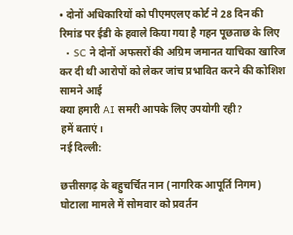• दोनों अधिकारियों को पीएमएलए कोर्ट ने 28 दिन की रिमांड पर ईडी के हवाले किया गया है गहन पूछताछ के लिए
  • SC ने दोनों अफसरों की अग्रिम जमानत याचिका खारिज कर दी थी आरोपों को लेकर जांच प्रभावित करने की कोशिश सामने आई
क्या हमारी AI समरी आपके लिए उपयोगी रही?
हमें बताएं।
नई दिल्ली:

छत्तीसगढ़ के बहुचर्चित नान (नागरिक आपूर्ति निगम) घोटाला मामले में सोमवार को प्रवर्तन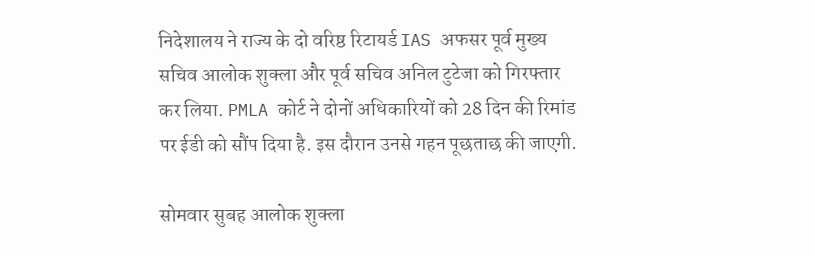निदेशालय ने राज्य के दो वरिष्ठ रिटायर्ड IAS अफसर पूर्व मुख्य सचिव आलोक शुक्ला और पूर्व सचिव अनिल टुटेजा को गिरफ्तार कर लिया. PMLA कोर्ट ने दोनों अधिकारियों को 28 दिन की रिमांड पर ईडी को सौंप दिया है. इस दौरान उनसे गहन पूछताछ की जाएगी.

सोमवार सुबह आलोक शुक्ला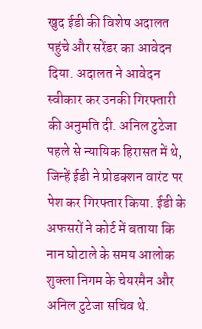खुद ईडी की विशेष अदालत पहुंचे और सरेंडर का आवेदन दिया. अदालत ने आवेदन स्वीकार कर उनकी गिरफ्तारी की अनुमति दी. अनिल टुटेजा पहले से न्यायिक हिरासत में थे, जिन्हें ईडी ने प्रोडक्शन वारंट पर पेश कर गिरफ्तार किया. ईडी के अफसरों ने कोर्ट में बताया कि नान घोटाले के समय आलोक शुक्ला निगम के चेयरमैन और अनिल टुटेजा सचिव थे.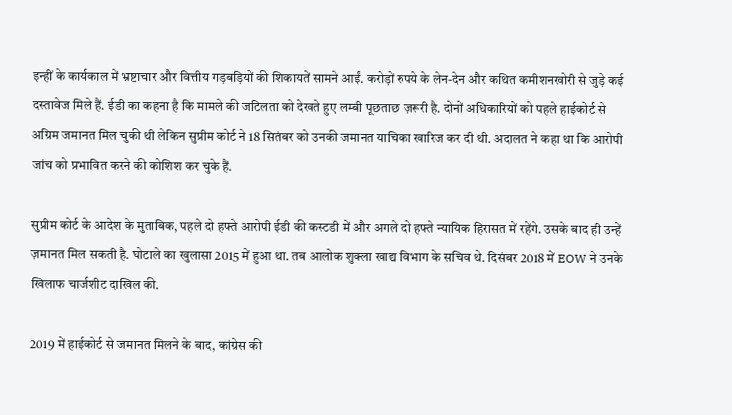इन्हीं के कार्यकाल में भ्रष्टाचार और वित्तीय गड़बड़ियों की शिकायतें सामने आईं. करोड़ों रुपये के लेन-देन और कथित कमीशनखोरी से जुड़े कई दस्तावेज मिले हैं. ईडी का कहना है कि मामले की जटिलता को देखते हुए लम्बी पूछताछ ज़रूरी है. दोनों अधिकारियों को पहले हाईकोर्ट से अग्रिम जमानत मिल चुकी थी लेकिन सुप्रीम कोर्ट ने 18 सितंबर को उनकी जमानत याचिका खारिज कर दी थी. अदालत ने कहा था कि आरोपी जांच को प्रभावित करने की कोशिश कर चुके हैं.

सुप्रीम कोर्ट के आदेश के मुताबिक, पहले दो हफ्ते आरोपी ईडी की कस्टडी में और अगले दो हफ्ते न्यायिक हिरासत में रहेंगे. उसके बाद ही उन्हें ज़मानत मिल सकती है. घोटाले का खुलासा 2015 में हुआ था. तब आलोक शुक्ला खाद्य विभाग के सचिव थे. दिसंबर 2018 में EOW ने उनके खिलाफ चार्जशीट दाखिल की.

2019 में हाईकोर्ट से जमानत मिलने के बाद, कांग्रेस की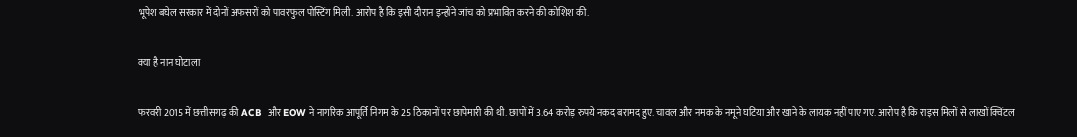भूपेश बघेल सरकार में दोनों अफसरों को पावरफुल पोस्टिंग मिली. आरोप है कि इसी दौरान इन्होंने जांच को प्रभावित करने की कोशिश की.

क्या है नान घोटाला

फरवरी 2015 में छत्तीसगढ़ की ACB  और EOW ने नागरिक आपूर्ति निगम के 25 ठिकानों पर छापेमारी की थी. छापों में 3.64 करोड़ रुपये नकद बरामद हुए. चावल और नमक के नमूने घटिया और खाने के लायक नहीं पाए गए. आरोप है कि राइस मिलों से लाखों क्विंटल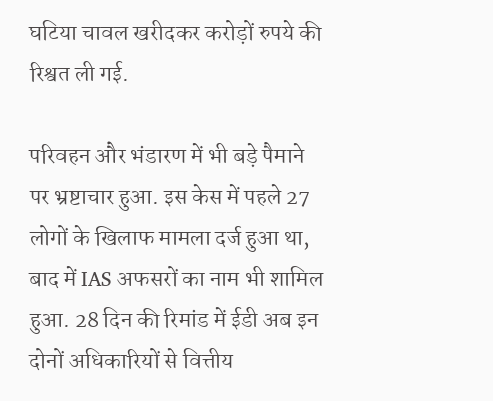घटिया चावल खरीदकर करोड़ों रुपये की रिश्वत ली गई.

परिवहन और भंडारण में भी बड़े पैमाने पर भ्रष्टाचार हुआ. इस केस में पहले 27 लोगों के खिलाफ मामला दर्ज हुआ था, बाद में IAS अफसरों का नाम भी शामिल हुआ. 28 दिन की रिमांड में ईडी अब इन दोनों अधिकारियों से वित्तीय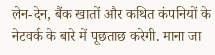लेन-देन, बैंक खातों और कथित कंपनियों के नेटवर्क के बारे में पूछताछ करेगी. माना जा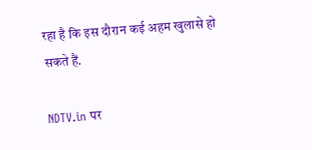रहा है कि इस दौरान कई अहम खुलासे हो सकते हैं.

NDTV.in पर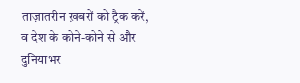ताज़ातरीन ख़बरों को ट्रैक करें, व देश के कोने-कोने से और दुनियाभर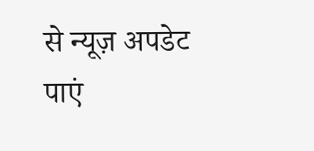से न्यूज़ अपडेट पाएं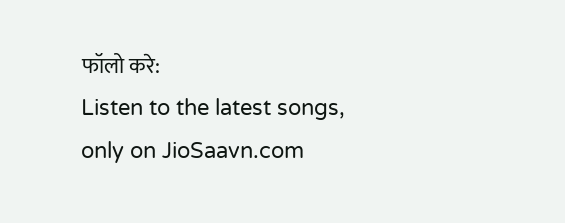फॉलो करे:
Listen to the latest songs, only on JioSaavn.com